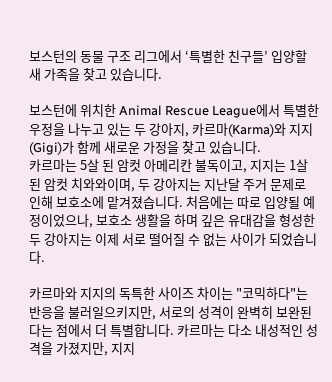보스턴의 동물 구조 리그에서 ‘특별한 친구들’ 입양할 새 가족을 찾고 있습니다.

보스턴에 위치한 Animal Rescue League에서 특별한 우정을 나누고 있는 두 강아지, 카르마(Karma)와 지지(Gigi)가 함께 새로운 가정을 찾고 있습니다.
카르마는 5살 된 암컷 아메리칸 불독이고, 지지는 1살 된 암컷 치와와이며, 두 강아지는 지난달 주거 문제로 인해 보호소에 맡겨졌습니다. 처음에는 따로 입양될 예정이었으나, 보호소 생활을 하며 깊은 유대감을 형성한 두 강아지는 이제 서로 떨어질 수 없는 사이가 되었습니다.

카르마와 지지의 독특한 사이즈 차이는 "코믹하다"는 반응을 불러일으키지만, 서로의 성격이 완벽히 보완된다는 점에서 더 특별합니다. 카르마는 다소 내성적인 성격을 가졌지만, 지지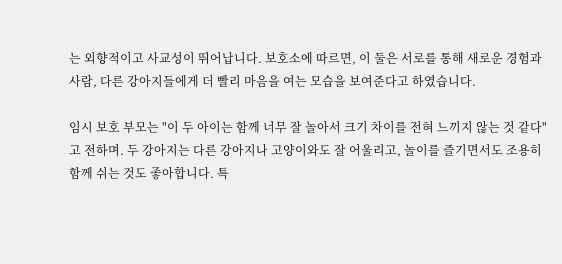는 외향적이고 사교성이 뛰어납니다. 보호소에 따르면, 이 둘은 서로를 통해 새로운 경험과 사람, 다른 강아지들에게 더 빨리 마음을 여는 모습을 보여준다고 하였습니다.

임시 보호 부모는 "이 두 아이는 함께 너무 잘 놀아서 크기 차이를 전혀 느끼지 않는 것 같다"고 전하며. 두 강아지는 다른 강아지나 고양이와도 잘 어울리고, 놀이를 즐기면서도 조용히 함께 쉬는 것도 좋아합니다. 특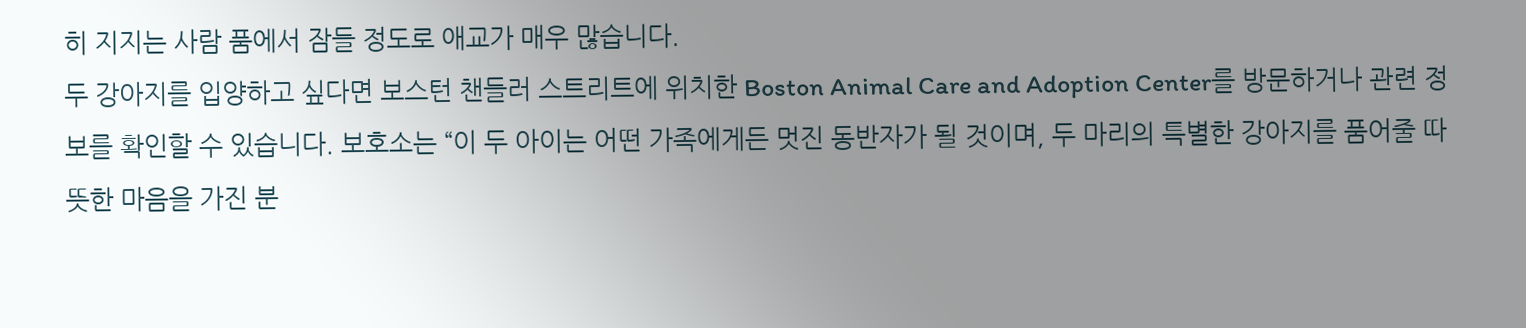히 지지는 사람 품에서 잠들 정도로 애교가 매우 많습니다.
두 강아지를 입양하고 싶다면 보스턴 챈들러 스트리트에 위치한 Boston Animal Care and Adoption Center를 방문하거나 관련 정보를 확인할 수 있습니다. 보호소는 “이 두 아이는 어떤 가족에게든 멋진 동반자가 될 것이며, 두 마리의 특별한 강아지를 품어줄 따뜻한 마음을 가진 분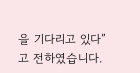을 기다리고 있다”고 전하였습니다.